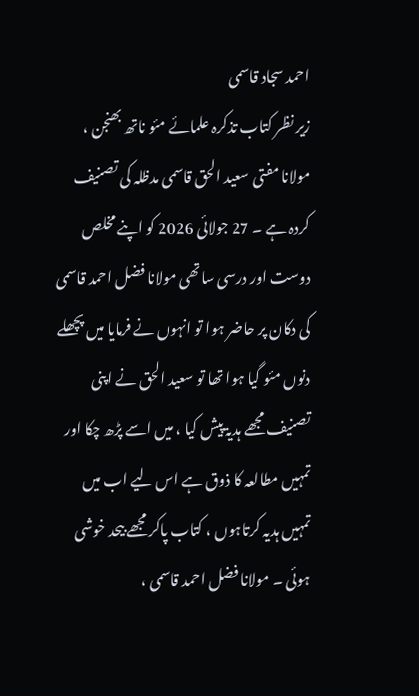احمد سجاد قاسمی
زیر نظر کتاب تذکرہ علمائے مئو ناتھ بھنجن ، مولانا مفتی سعید الحق قاسمی مدظلہ کی تصنیف کردہ ہے ۔ 27 جولائی 2026 کو اپنے مخلص دوست اور درسی ساتھی مولانا فضل احمد قاسمی کی دکان پر حاضر ہوا تو انہوں نے فرمایا میں پچھلے دنوں مئو گیا ہوا تھا تو سعید الحق نے اپنی تصنیف مجھے ہدیۃ پیش کیا ، میں اسے پڑھ چکا اور تمہیں مطالعہ کا ذوق ہے اس لیے اب میں تمہیں ہدیہ کرتاہوں ، کتاب پاکر مجھے بیحد خوشی ہوئی ۔ مولانا فضل احمد قاسمی ،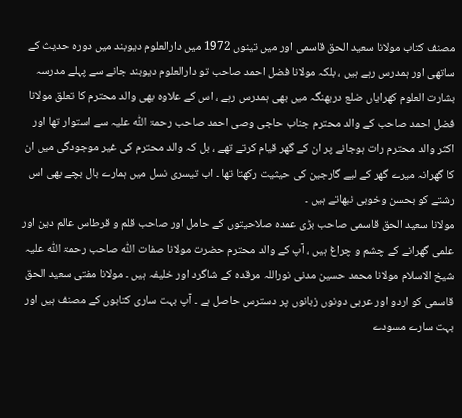مصنف کتاب مولانا سعید الحق قاسمی اور میں تینوں 1972 میں دارالعلوم دیوبند میں دورہ حدیث کے ساتھی اور ہمدرس رہے ہیں ، بلکہ مولانا فضل احمد صاحب تو دارالعلوم دیوبند جانے سے پہلے مدرسہ بشارت العلوم کھرایاں ضلع دربھنگہ میں بھی ہمدرس رہے ، اس کے علاوہ بھی والد محترم کا تعلق مولانا فضل احمد صاحب کے والد محترم جناب حاجی وصی احمد صاحب رحمۃ اللّٰہ علیہ سے استوار تھا اور اکثر والد محترم رات ہوجانے پر ان کے گھر قیام کرتے تھے ، بل کہ والد محترم کی غیر موجودگی میں ان کا گھرانہ میرے گھر کے لیے گارجین کی حیثیت رکھتا تھا ۔ اب تیسری نسل میں ہمارے بال بچے بھی اس رشتے کو بحسن وخوبی نبھاتے ہیں ۔
مولانا سعید الحق قاسمی صاحب بڑی عمدہ صلاحیتوں کے حامل اور صاحب قلم و قرطاس عالم دین اور علمی گھرانے کے چشم و چراغ ہیں ، آپ کے والد محترم حضرت مولانا صفات اللّٰہ صاحب رحمۃ اللّٰہ علیہ شیخ الاسلام مولانا محمد حسین مدنی نوراللہ مرقدہ کے شاگرد اور خلیفہ ہیں ۔ مولانا مفتی سعید الحق قاسمی کو اردو اور عربی دونوں زبانوں پر دسترس حاصل ہے ۔ آپ بہت ساری کتابوں کے مصنف ہیں اور بہت سارے مسودے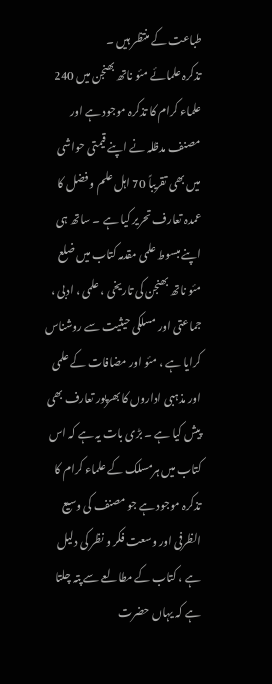طباعت کے منتظر ہیں ۔
تذکرہ علمائے مئو ناتھ بھنجن میں 240 علماء کرام کا تذکرہ موجود ہے اور مصنف مدظلہ نے اپنے قیمتی حواشی میں بھی تقریباً 70 اہل علم و فضل کا عمدہ تعارف تحریر کیا ہے ۔ ساتھ ہی اپنے مبسوط علمی مقدمہ کتاب میں ضلع مئو ناتھ بھنجن کی تاریخی ، علمی ، ادبی ، جماعتی اور مسلکی حیثیت سے روشناس کرایا ہے ، مئو اور مضافات کے علمی اور مذہبی اداروں کا بھرپور تعارف بھی پیش کیا ہے ۔ بڑی بات یہ ہے کہ اس کتاب میں ہرمسلک کے علماء کرام کا تذکرہ موجود ہے جو مصنف کی وسیع الظرفی اور وسعت فکر و نظر کی دلیل ہے ، کتاب کے مطالعے سے پتہ چلتا ہے کہ یہاں حضرت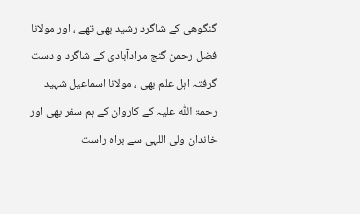گنگوھی کے شاگرد رشید بھی تھے ، اور مولانا فضل رحمن گنج مرادآبادی کے شاگرد و دست گرفتہ اہل علم بھی ، مولانا اسماعیل شہید رحمۃ اللّٰہ علیہ کے کاروان کے ہم سفر بھی اور خاندان ولی اللہی سے براہ راست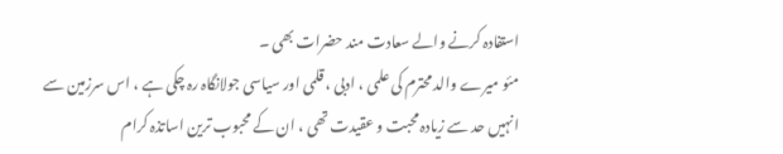استفادہ کرنے والے سعادت مند حضرات بھی ۔
مئو میرے والد محترم کی علمی ، ادبی ، قلمی اور سیاسی جولانگاہ رہ چکی ہے ، اس سرزمین سے انہیں حد سے زیادہ محبت و عقیدت تھی ، ان کے محبوب ترین اساتذہ کرام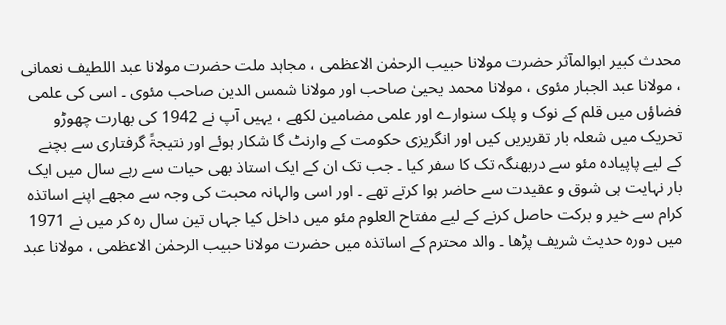محدث کبیر ابوالمآثر حضرت مولانا حبیب الرحمٰن الاعظمی ، مجاہد ملت حضرت مولانا عبد اللطیف نعمانی ، مولانا عبد الجبار مئوی ، مولانا محمد یحییٰ صاحب اور مولانا شمس الدین صاحب مئوی ۔ اسی کی علمی فضاؤں میں قلم کے نوک و پلک سنوارے اور علمی مضامین لکھے ، یہیں آپ نے 1942 کی بھارت چھوڑو تحریک میں شعلہ بار تقریریں کیں اور انگریزی حکومت کے وارنٹ گا شکار ہوئے اور نتیجۃً گرفتاری سے بچنے کے لیے پاپیادہ مئو سے دربھنگہ تک کا سفر کیا ۔ جب تک ان کے ایک استاذ بھی حیات سے رہے سال میں ایک بار نہایت ہی شوق و عقیدت سے حاضر ہوا کرتے تھے ۔ اور اسی والہانہ محبت کی وجہ سے مجھے اپنے اساتذہ کرام سے خیر و برکت حاصل کرنے کے لیے مفتاح العلوم مئو میں داخل کیا جہاں تین سال رہ کر میں نے 1971 میں دورہ حدیث شریف پڑھا ۔ والد محترم کے اساتذہ میں حضرت مولانا حبیب الرحمٰن الاعظمی ، مولانا عبد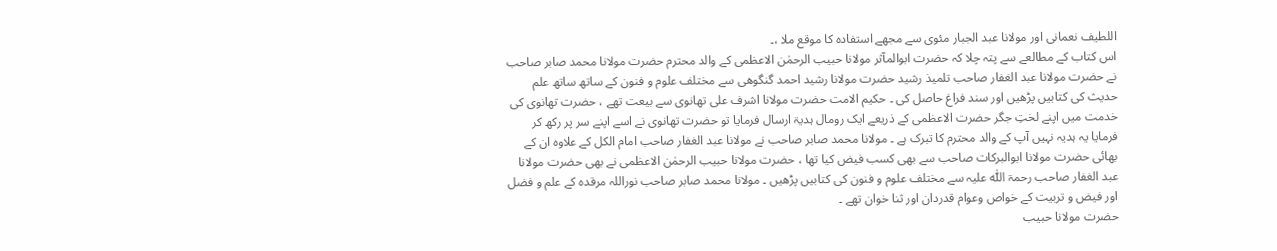اللطیف نعمانی اور مولانا عبد الجبار مئوی سے مجھے استفادہ کا موقع ملا ،۔
اس کتاب کے مطالعے سے پتہ چلا کہ حضرت ابوالمآثر مولانا حبیب الرحمٰن الاعظمی کے والد محترم حضرت مولانا محمد صابر صاحب نے حضرت مولانا عبد الغفار صاحب تلمیذ رشید حضرت مولانا رشید احمد گنگوھی سے مختلف علوم و فنون کے ساتھ ساتھ علم حدیث کی کتابیں پڑھیں اور سند فراغ حاصل کی ۔ حکیم الامت حضرت مولانا اشرف علی تھانوی سے بیعت تھے ، حضرت تھانوی کی خدمت میں اپنے لختِ جگر حضرت الاعظمی کے ذریعے ایک رومال ہدیۃ ارسال فرمایا تو حضرت تھانوی نے اسے اپنے سر پر رکھ کر فرمایا یہ ہدیہ نہیں آپ کے والد محترم کا تبرک ہے ۔ مولانا محمد صابر صاحب نے مولانا عبد الغفار صاحب امام الکل کے علاوہ ان کے بھائی حضرت مولانا ابوالبرکات صاحب سے بھی کسب فیض کیا تھا ، حضرت مولانا حبیب الرحمٰن الاعظمی نے بھی حضرت مولانا عبد الغفار صاحب رحمۃ اللّٰہ علیہ سے مختلف علوم و فنون کی کتابیں پڑھیں ۔ مولانا محمد صابر صاحب نوراللہ مرقدہ کے علم و فضل اور فیض و تربیت کے خواص وعوام قدردان اور ثنا خوان تھے ۔
حضرت مولانا حبیب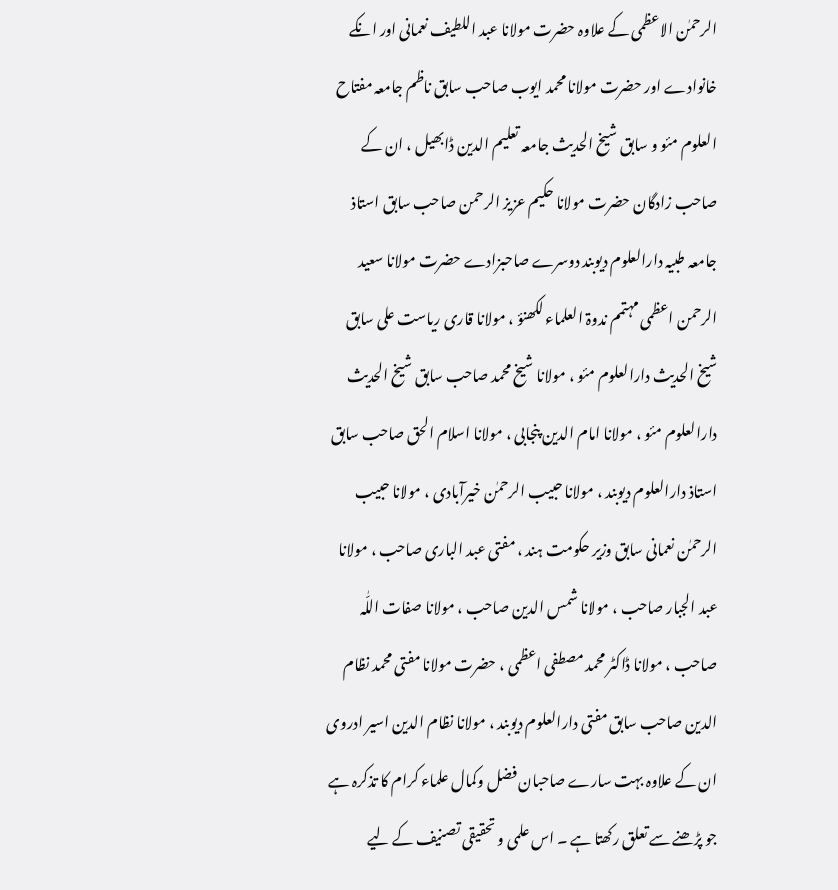الرحمٰن الاعظمی کے علاوہ حضرت مولانا عبد اللطیف نعمانی اور انکے خانوادے اور حضرت مولانا محمد ایوب صاحب سابق ناظم جامعہ مفتاح العلوم مئو و سابق شیخ الحدیث جامعہ تعلیم الدین ڈابھیل ، ان کے صاحب زادگان حضرت مولانا حکیم عزیز الرحمن صاحب سابق استاذ جامعہ طبیہ دارالعلوم دیوبند دوسرے صاحبزادے حضرت مولانا سعید الرحمن اعظمی مہتمم ندوۃ العلماء لکھنؤ ، مولانا قاری ریاست علی سابق شیخ الحدیث دارالعلوم مئو ، مولانا شیخ محمد صاحب سابق شیخ الحدیث دارالعلوم مئو ، مولانا امام الدین پنجابی ، مولانا اسلام الحق صاحب سابق استاذ دارالعلوم دیوبند ، مولانا حبیب الرحمٰن خیرآبادی ، مولانا حبیب الرحمٰن نعمانی سابق وزیر حکومت ہند ، مفتی عبد الباری صاحب ، مولانا عبد الجبار صاحب ، مولانا شمس الدین صاحب ، مولانا صفات اللّٰہ صاحب ، مولانا ڈاکٹر محمد مصطفی اعظمی ، حضرت مولانا مفتی محمد نظام الدین صاحب سابق مفتی دارالعلوم دیوبند ، مولانا نظام الدین اسیر ادروی ان کے علاوہ بہت سارے صاحبان فضل وکمال علماء کرام کا تذکرہ ہے جو پڑھنے سے تعلق رکھتا ہے ۔ اس علمی و تحقیقی تصنیف کے لیے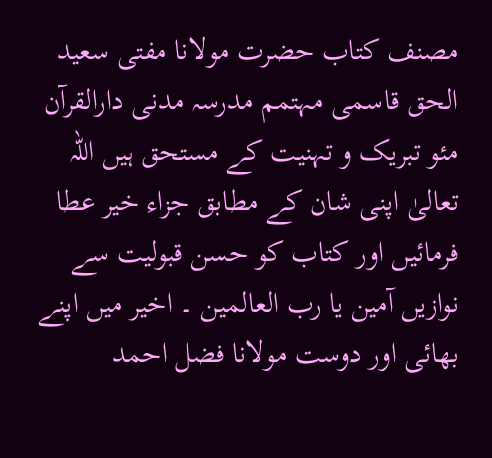مصنف کتاب حضرت مولانا مفتی سعید الحق قاسمی مہتمم مدرسہ مدنی دارالقرآن مئو تبریک و تہنیت کے مستحق ہیں اللہ تعالیٰ اپنی شان کے مطابق جزاء خیر عطا فرمائیں اور کتاب کو حسن قبولیت سے نوازیں آمین یا رب العالمین ۔ اخیر میں اپنے بھائی اور دوست مولانا فضل احمد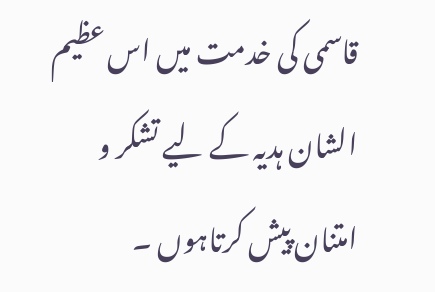قاسمی کی خدمت میں اس عظیم الشان ہدیہ کے لیے تشکر و امتنان پیش کرتاہوں ۔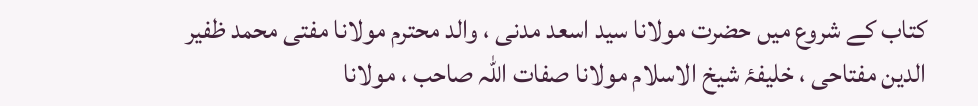کتاب کے شروع میں حضرت مولانا سید اسعد مدنی ، والد محترم مولانا مفتی محمد ظفیر الدین مفتاحی ، خلیفۂ شیخ الاسلام مولانا صفات اللّٰہ صاحب ، مولانا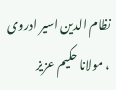نظام الدین اسیر ادروی ، مولانا حکیم عزیز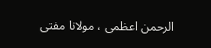الرحمن اعظمی ، مولانا مفتی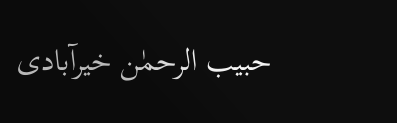حبیب الرحمٰن خیرآبادی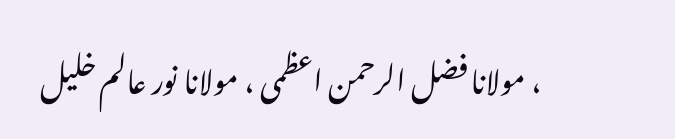، مولانا فضل الرحمن اعظمی ، مولانا نور عالم خلیل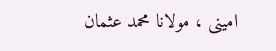امینی ، مولانا محمد عثمان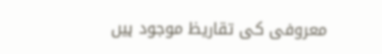معروفی کی تقاریظ موجود ہیں